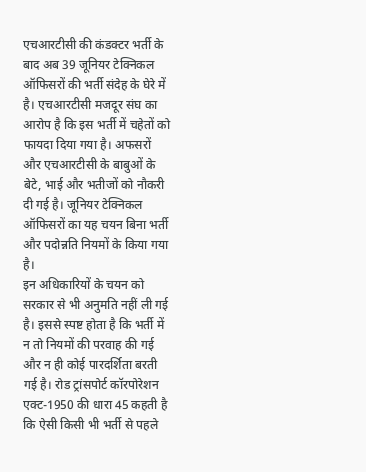एचआरटीसी की कंडक्टर भर्ती के बाद अब 39 जूनियर टेक्निकल ऑफिसरों की भर्ती संदेह के घेरे में है। एचआरटीसी मजदूर संघ का आरोप है कि इस भर्ती में चहेतों को फायदा दिया गया है। अफसरों और एचआरटीसी के बाबुओं के बेटे, भाई और भतीजों को नौकरी दी गई है। जूनियर टेक्निकल ऑफिसरों का यह चयन बिना भर्ती और पदोन्नति नियमों के किया गया है।
इन अधिकारियों के चयन को सरकार से भी अनुमति नहीं ली गई है। इससे स्पष्ट होता है कि भर्ती में न तो नियमों की परवाह की गई और न ही कोई पारदर्शिता बरती गई है। रोड ट्रांसपोर्ट कॉरपोरेशन एक्ट-1950 की धारा 45 कहती है कि ऐसी किसी भी भर्ती से पहले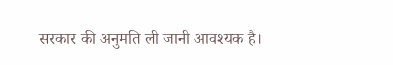सरकार की अनुमति ली जानी आवश्यक है।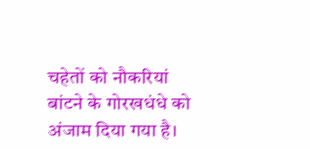चहेतों को नौकरियां बांटने के गोरखधंधे को अंजाम दिया गया है।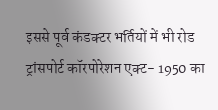इससे पूर्व कंडक्टर भर्तियों में भी रोड ट्रांसपोर्ट कॉरपोरेशन एक्ट- 1950 का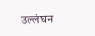उल्लंघन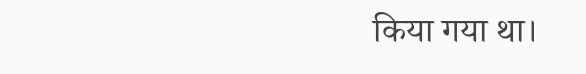किया गया था।